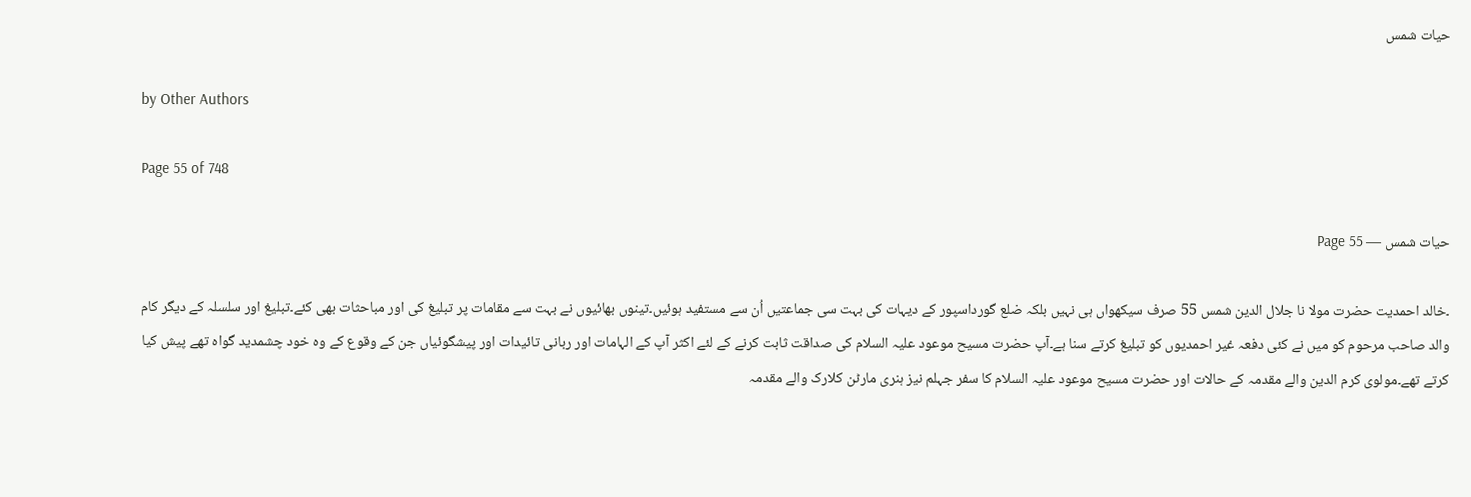حیات شمس

by Other Authors

Page 55 of 748

حیات شمس — Page 55

۔خالد احمدیت حضرت مولا نا جلال الدین شمس 55 صرف سیکھواں ہی نہیں بلکہ ضلع گورداسپور کے دیہات کی بہت سی جماعتیں اُن سے مستفید ہوئیں۔تینوں بھائیوں نے بہت سے مقامات پر تبلیغ کی اور مباحثات بھی کئے۔تبلیغ اور سلسلہ کے دیگر کام والد صاحب مرحوم کو میں نے کئی دفعہ غیر احمدیوں کو تبلیغ کرتے سنا ہے۔آپ حضرت مسیح موعود علیہ السلام کی صداقت ثابت کرنے کے لئے اکثر آپ کے الہامات اور ربانی تائیدات اور پیشگوئیاں جن کے وقوع کے وہ خود چشمدید گواہ تھے پیش کیا کرتے تھے۔مولوی کرم الدین والے مقدمہ کے حالات اور حضرت مسیح موعود علیہ السلام کا سفر جہلم نیز ہنری مارٹن کلارک والے مقدمہ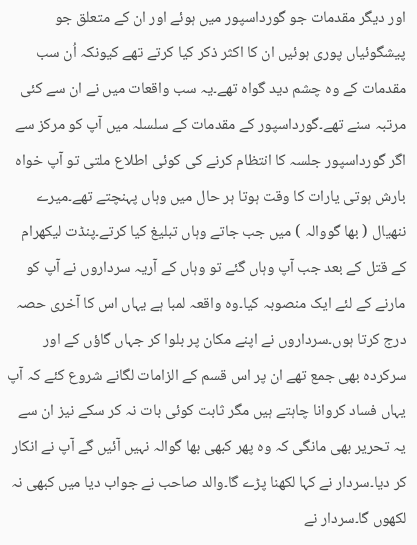اور دیگر مقدمات جو گورداسپور میں ہوئے اور ان کے متعلق جو پیشگوئیاں پوری ہوئیں ان کا اکثر ذکر کیا کرتے تھے کیونکہ اُن سب مقدمات کے وہ چشم دید گواہ تھے۔یہ سب واقعات میں نے ان سے کئی مرتبہ سنے تھے۔گورداسپور کے مقدمات کے سلسلہ میں آپ کو مرکز سے اگر گورداسپور جلسہ کا انتظام کرنے کی کوئی اطلاع ملتی تو آپ خواہ بارش ہوتی یارات کا وقت ہوتا ہر حال میں وہاں پہنچتے تھے۔میرے ننھیال ( بھا گووالہ ) میں جب جاتے وہاں تبلیغ کیا کرتے۔پنڈت لیکھرام کے قتل کے بعد جب آپ وہاں گئے تو وہاں کے آریہ سرداروں نے آپ کو مارنے کے لئے ایک منصوبہ کیا۔وہ واقعہ لمبا ہے یہاں اس کا آخری حصہ درج کرتا ہوں۔سرداروں نے اپنے مکان پر بلوا کر جہاں گاؤں کے اور سرکردہ بھی جمع تھے ان پر اس قسم کے الزامات لگانے شروع کئے کہ آپ یہاں فساد کروانا چاہتے ہیں مگر ثابت کوئی بات نہ کر سکے نیز ان سے یہ تحریر بھی مانگی کہ وہ پھر کبھی بھا گوالہ نہیں آئیں گے آپ نے انکار کر دیا۔سردار نے کہا لکھنا پڑے گا۔والد صاحب نے جواب دیا میں کبھی نہ لکھوں گا۔سردار نے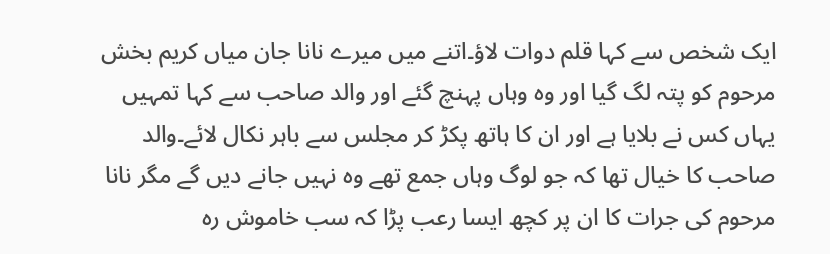ایک شخص سے کہا قلم دوات لاؤ۔اتنے میں میرے نانا جان میاں کریم بخش مرحوم کو پتہ لگ گیا اور وہ وہاں پہنچ گئے اور والد صاحب سے کہا تمہیں یہاں کس نے بلایا ہے اور ان کا ہاتھ پکڑ کر مجلس سے باہر نکال لائے۔والد صاحب کا خیال تھا کہ جو لوگ وہاں جمع تھے وہ نہیں جانے دیں گے مگر نانا مرحوم کی جرات کا ان پر کچھ ایسا رعب پڑا کہ سب خاموش رہ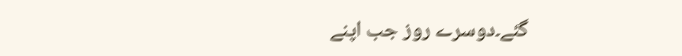گئے۔دوسرے روز جب اپنے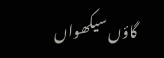گاؤں سیکھواں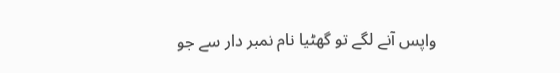واپس آنے لگے تو گھٹیا نام نمبر دار سے جو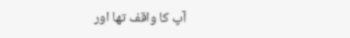آپ کا واقف تھا اور